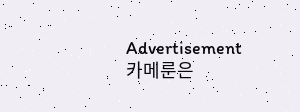Advertisement
카메룬은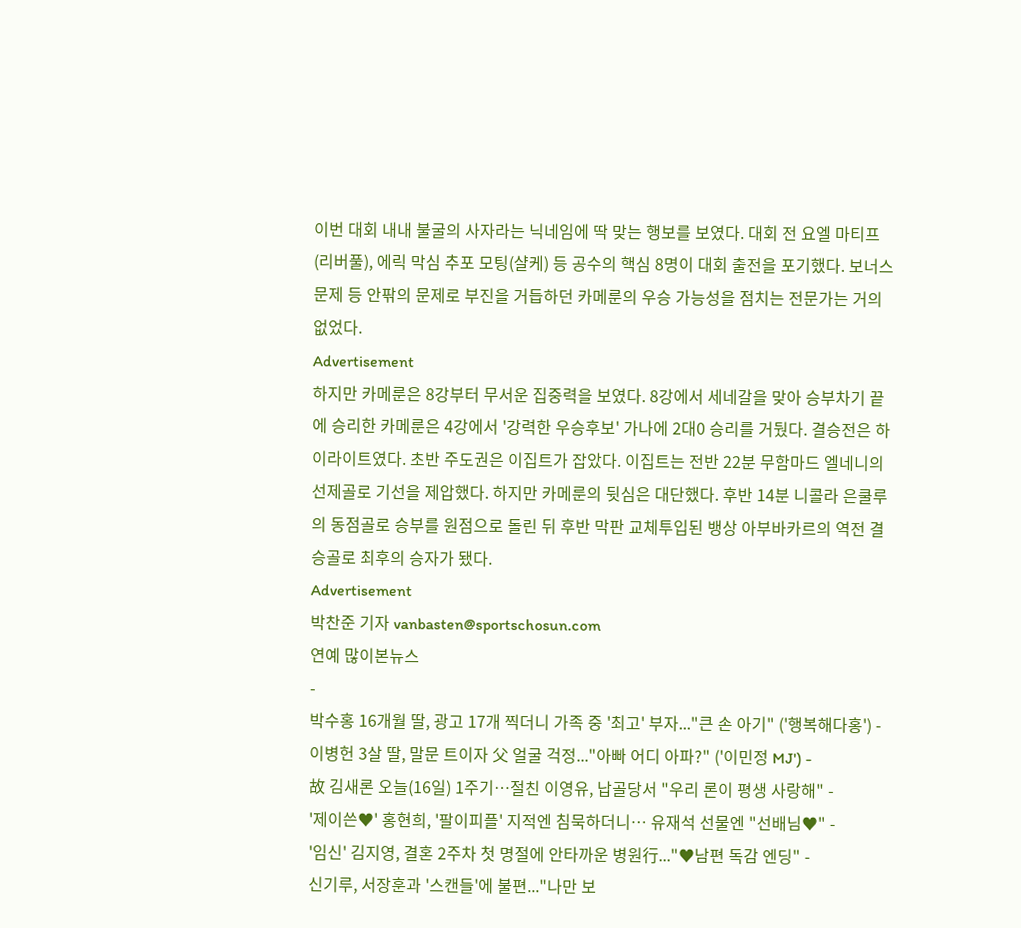이번 대회 내내 불굴의 사자라는 닉네임에 딱 맞는 행보를 보였다. 대회 전 요엘 마티프(리버풀), 에릭 막심 추포 모팅(샬케) 등 공수의 핵심 8명이 대회 출전을 포기했다. 보너스 문제 등 안팎의 문제로 부진을 거듭하던 카메룬의 우승 가능성을 점치는 전문가는 거의 없었다.
Advertisement
하지만 카메룬은 8강부터 무서운 집중력을 보였다. 8강에서 세네갈을 맞아 승부차기 끝에 승리한 카메룬은 4강에서 '강력한 우승후보' 가나에 2대0 승리를 거뒀다. 결승전은 하이라이트였다. 초반 주도권은 이집트가 잡았다. 이집트는 전반 22분 무함마드 엘네니의 선제골로 기선을 제압했다. 하지만 카메룬의 뒷심은 대단했다. 후반 14분 니콜라 은쿨루의 동점골로 승부를 원점으로 돌린 뒤 후반 막판 교체투입된 뱅상 아부바카르의 역전 결승골로 최후의 승자가 됐다.
Advertisement
박찬준 기자 vanbasten@sportschosun.com
연예 많이본뉴스
-
박수홍 16개월 딸, 광고 17개 찍더니 가족 중 '최고' 부자..."큰 손 아기" ('행복해다홍') -
이병헌 3살 딸, 말문 트이자 父 얼굴 걱정..."아빠 어디 아파?" ('이민정 MJ') -
故 김새론 오늘(16일) 1주기…절친 이영유, 납골당서 "우리 론이 평생 사랑해" -
'제이쓴♥' 홍현희, '팔이피플' 지적엔 침묵하더니… 유재석 선물엔 "선배님♥" -
'임신' 김지영, 결혼 2주차 첫 명절에 안타까운 병원行..."♥남편 독감 엔딩" -
신기루, 서장훈과 '스캔들'에 불편..."나만 보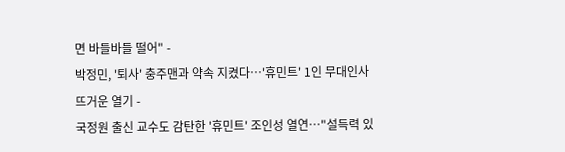면 바들바들 떨어" -
박정민, '퇴사' 충주맨과 약속 지켰다…'휴민트' 1인 무대인사 뜨거운 열기 -
국정원 출신 교수도 감탄한 '휴민트' 조인성 열연…"설득력 있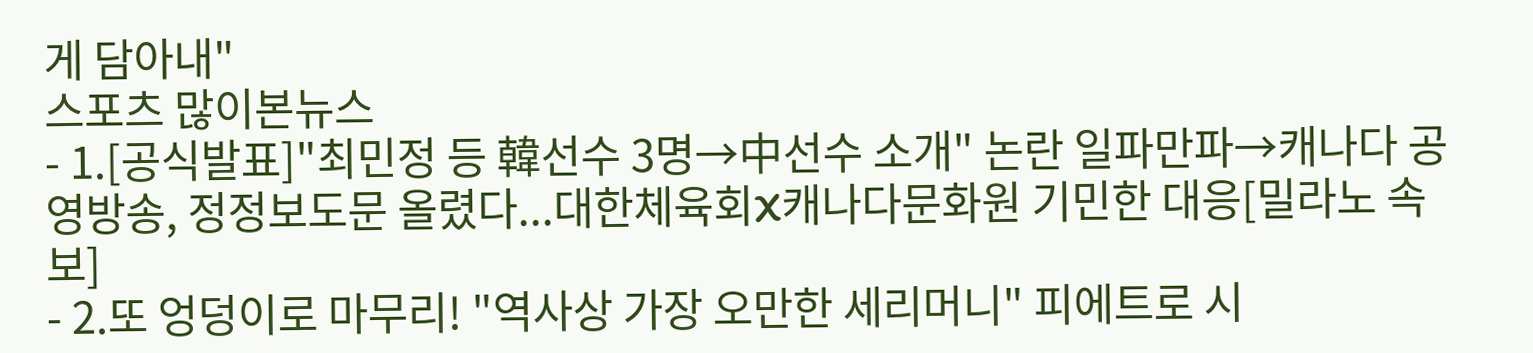게 담아내"
스포츠 많이본뉴스
- 1.[공식발표]"최민정 등 韓선수 3명→中선수 소개" 논란 일파만파→캐나다 공영방송, 정정보도문 올렸다...대한체육회X캐나다문화원 기민한 대응[밀라노 속보]
- 2.또 엉덩이로 마무리! "역사상 가장 오만한 세리머니" 피에트로 시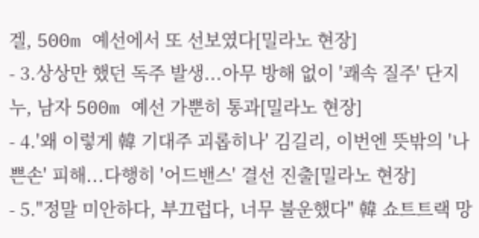겔, 500m 예선에서 또 선보였다[밀라노 현장]
- 3.상상만 했던 독주 발생...아무 방해 없이 '쾌속 질주' 단지누, 남자 500m 예선 가뿐히 통과[밀라노 현장]
- 4.'왜 이렇게 韓 기대주 괴롭히나' 김길리, 이번엔 뜻밖의 '나쁜손' 피해...다행히 '어드밴스' 결선 진출[밀라노 현장]
- 5."정말 미안하다, 부끄럽다, 너무 불운했다" 韓 쇼트트랙 망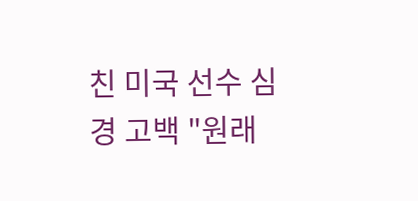친 미국 선수 심경 고백 "원래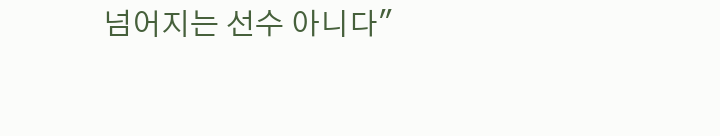넘어지는 선수 아니다"